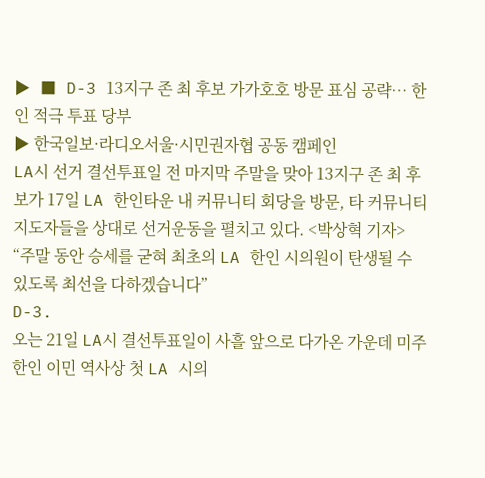▶ ■ D-3 13지구 존 최 후보 가가호호 방문 표심 공략… 한인 적극 투표 당부
▶ 한국일보·라디오서울·시민권자협 공동 캠페인
LA시 선거 결선투표일 전 마지막 주말을 맞아 13지구 존 최 후보가 17일 LA 한인타운 내 커뮤니티 회당을 방문, 타 커뮤니티 지도자들을 상대로 선거운동을 펼치고 있다. <박상혁 기자>
“주말 동안 승세를 굳혀 최초의 LA 한인 시의원이 탄생될 수 있도록 최선을 다하겠습니다”
D-3.
오는 21일 LA시 결선투표일이 사흘 앞으로 다가온 가운데 미주 한인 이민 역사상 첫 LA 시의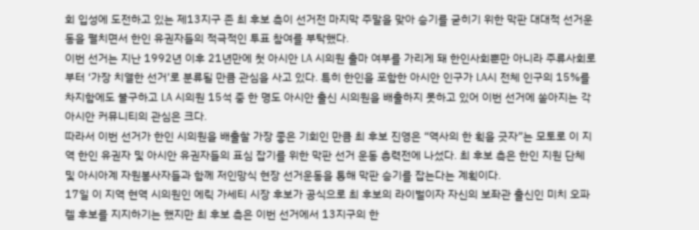회 입성에 도전하고 있는 제13지구 존 최 후보 측이 선거전 마지막 주말을 맞아 승기를 굳히기 위한 막판 대대적 선거운동을 펼치면서 한인 유권자들의 적극적인 투표 참여를 부탁했다.
이번 선거는 지난 1992년 이후 21년만에 첫 아시안 LA 시의원 출마 여부를 가리게 돼 한인사회뿐만 아니라 주류사회로부터 ‘가장 치열한 선거’로 분류될 만큼 관심을 사고 있다. 특히 한인을 포함한 아시안 인구가 LA시 전체 인구의 15%를 차지함에도 불구하고 LA 시의원 15석 중 한 명도 아시안 출신 시의원을 배출하지 못하고 있어 이번 선거에 쏟아지는 각 아시안 커뮤니티의 관심은 크다.
따라서 이번 선거가 한인 시의원을 배출할 가장 좋은 기회인 만큼 최 후보 진영은 “역사의 한 획을 긋자”는 모토로 이 지역 한인 유권자 및 아시안 유권자들의 표심 잡기를 위한 막판 선거 운동 총력전에 나섰다. 최 후보 측은 한인 지원 단체 및 아시아계 자원봉사자들과 함께 저인망식 현장 선거운동을 통해 막판 승기를 잡는다는 계획이다.
17일 이 지역 현역 시의원인 에릭 가세티 시장 후보가 공식으로 최 후보의 라이벌이자 자신의 보좌관 출신인 미치 오파렐 후보를 지지하기는 했지만 최 후보 측은 이번 선거에서 13지구의 한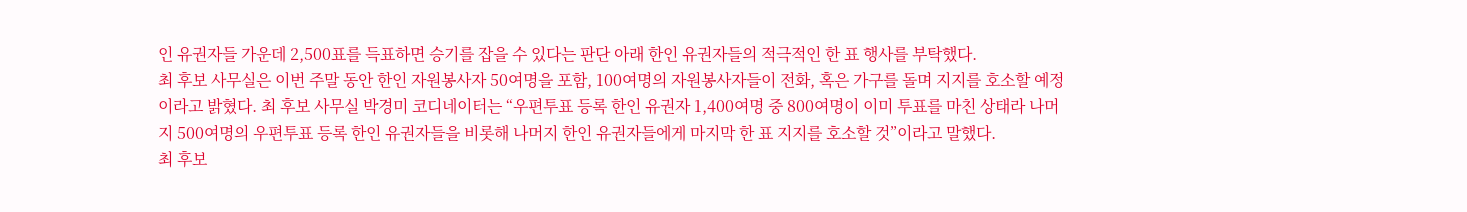인 유권자들 가운데 2,500표를 득표하면 승기를 잡을 수 있다는 판단 아래 한인 유권자들의 적극적인 한 표 행사를 부탁했다.
최 후보 사무실은 이번 주말 동안 한인 자원봉사자 50여명을 포함, 100여명의 자원봉사자들이 전화, 혹은 가구를 돌며 지지를 호소할 예정이라고 밝혔다. 최 후보 사무실 박경미 코디네이터는 “우편투표 등록 한인 유권자 1,400여명 중 800여명이 이미 투표를 마친 상태라 나머지 500여명의 우편투표 등록 한인 유권자들을 비롯해 나머지 한인 유권자들에게 마지막 한 표 지지를 호소할 것”이라고 말했다.
최 후보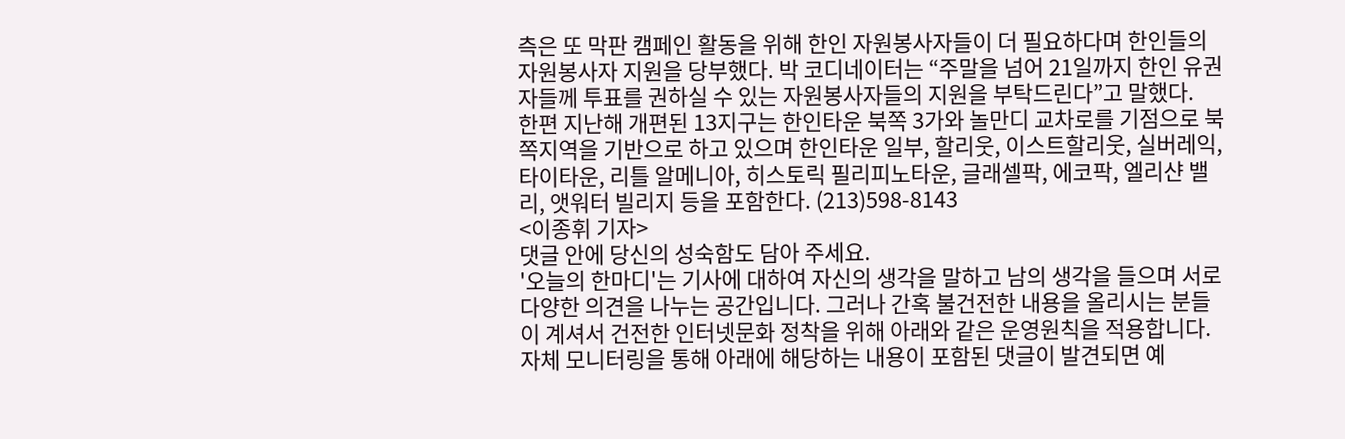측은 또 막판 캠페인 활동을 위해 한인 자원봉사자들이 더 필요하다며 한인들의 자원봉사자 지원을 당부했다. 박 코디네이터는 “주말을 넘어 21일까지 한인 유권자들께 투표를 권하실 수 있는 자원봉사자들의 지원을 부탁드린다”고 말했다.
한편 지난해 개편된 13지구는 한인타운 북쪽 3가와 놀만디 교차로를 기점으로 북쪽지역을 기반으로 하고 있으며 한인타운 일부, 할리웃, 이스트할리웃, 실버레익, 타이타운, 리틀 알메니아, 히스토릭 필리피노타운, 글래셀팍, 에코팍, 엘리샨 밸리, 앳워터 빌리지 등을 포함한다. (213)598-8143
<이종휘 기자>
댓글 안에 당신의 성숙함도 담아 주세요.
'오늘의 한마디'는 기사에 대하여 자신의 생각을 말하고 남의 생각을 들으며 서로 다양한 의견을 나누는 공간입니다. 그러나 간혹 불건전한 내용을 올리시는 분들이 계셔서 건전한 인터넷문화 정착을 위해 아래와 같은 운영원칙을 적용합니다.
자체 모니터링을 통해 아래에 해당하는 내용이 포함된 댓글이 발견되면 예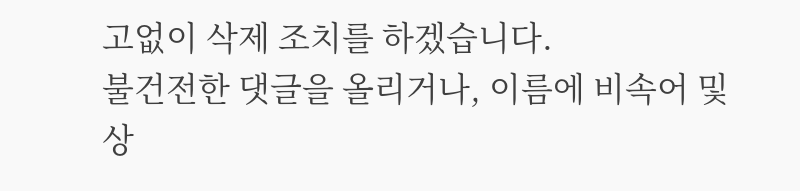고없이 삭제 조치를 하겠습니다.
불건전한 댓글을 올리거나, 이름에 비속어 및 상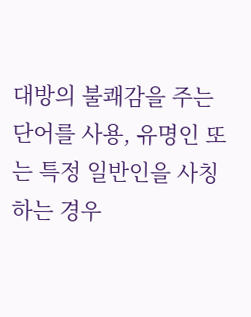대방의 불쾌감을 주는 단어를 사용, 유명인 또는 특정 일반인을 사칭하는 경우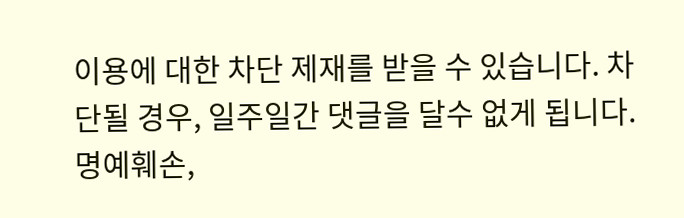이용에 대한 차단 제재를 받을 수 있습니다. 차단될 경우, 일주일간 댓글을 달수 없게 됩니다.
명예훼손,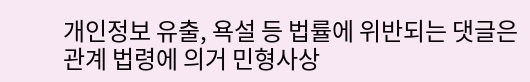개인정보 유출, 욕설 등 법률에 위반되는 댓글은 관계 법령에 의거 민형사상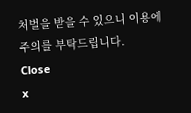처벌을 받을 수 있으니 이용에 주의를 부탁드립니다.
Close
x